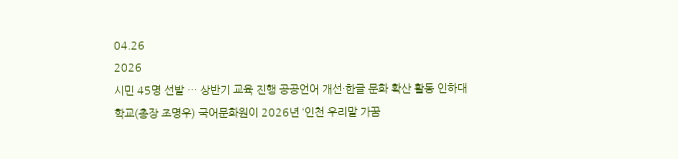04.26
2026
시민 45명 선발 … 상반기 교육 진행 공공언어 개선·한글 문화 확산 활동 인하대학교(총장 조명우) 국어문화원이 2026년 ‘인천 우리말 가꿈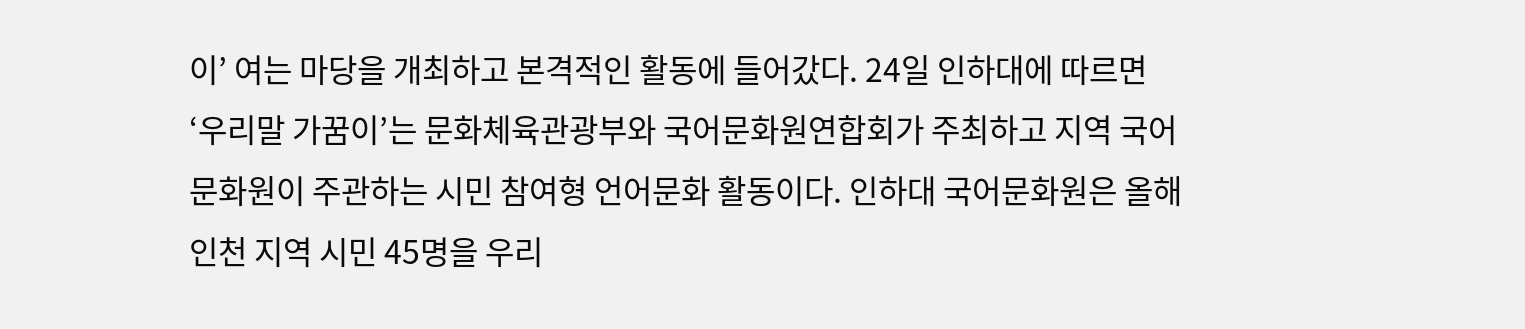이’ 여는 마당을 개최하고 본격적인 활동에 들어갔다. 24일 인하대에 따르면 ‘우리말 가꿈이’는 문화체육관광부와 국어문화원연합회가 주최하고 지역 국어문화원이 주관하는 시민 참여형 언어문화 활동이다. 인하대 국어문화원은 올해 인천 지역 시민 45명을 우리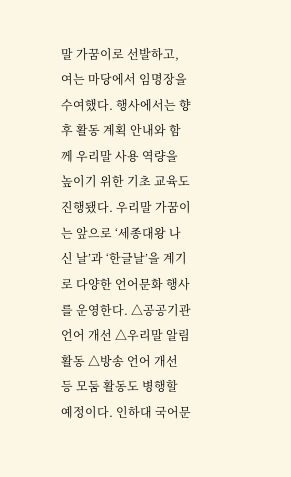말 가꿈이로 선발하고, 여는 마당에서 임명장을 수여했다. 행사에서는 향후 활동 계획 안내와 함께 우리말 사용 역량을 높이기 위한 기초 교육도 진행됐다. 우리말 가꿈이는 앞으로 ‘세종대왕 나신 날’과 ‘한글날’을 계기로 다양한 언어문화 행사를 운영한다. △공공기관 언어 개선 △우리말 알림 활동 △방송 언어 개선 등 모둠 활동도 병행할 예정이다. 인하대 국어문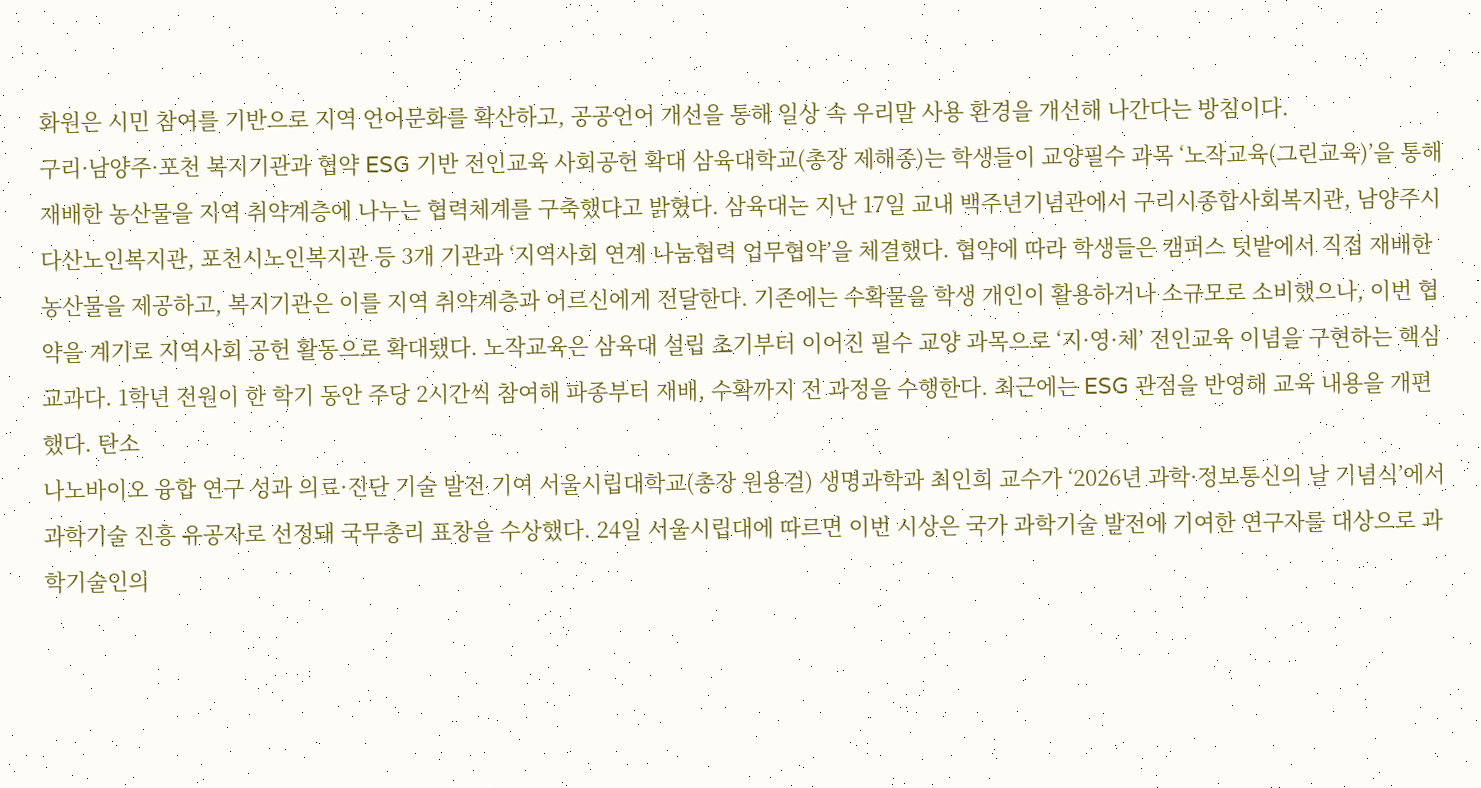화원은 시민 참여를 기반으로 지역 언어문화를 확산하고, 공공언어 개선을 통해 일상 속 우리말 사용 환경을 개선해 나간다는 방침이다.
구리·남양주·포천 복지기관과 협약 ESG 기반 전인교육 사회공헌 확대 삼육대학교(총장 제해종)는 학생들이 교양필수 과목 ‘노작교육(그린교육)’을 통해 재배한 농산물을 지역 취약계층에 나누는 협력체계를 구축했다고 밝혔다. 삼육대는 지난 17일 교내 백주년기념관에서 구리시종합사회복지관, 남양주시다산노인복지관, 포천시노인복지관 등 3개 기관과 ‘지역사회 연계 나눔협력 업무협약’을 체결했다. 협약에 따라 학생들은 캠퍼스 텃밭에서 직접 재배한 농산물을 제공하고, 복지기관은 이를 지역 취약계층과 어르신에게 전달한다. 기존에는 수확물을 학생 개인이 활용하거나 소규모로 소비했으나, 이번 협약을 계기로 지역사회 공헌 활동으로 확대됐다. 노작교육은 삼육대 설립 초기부터 이어진 필수 교양 과목으로 ‘지·영·체’ 전인교육 이념을 구현하는 핵심 교과다. 1학년 전원이 한 학기 동안 주당 2시간씩 참여해 파종부터 재배, 수확까지 전 과정을 수행한다. 최근에는 ESG 관점을 반영해 교육 내용을 개편했다. 탄소
나노바이오 융합 연구 성과 의료·진단 기술 발전 기여 서울시립대학교(총장 원용걸) 생명과학과 최인희 교수가 ‘2026년 과학·정보통신의 날 기념식’에서 과학기술 진흥 유공자로 선정돼 국무총리 표창을 수상했다. 24일 서울시립대에 따르면 이번 시상은 국가 과학기술 발전에 기여한 연구자를 대상으로 과학기술인의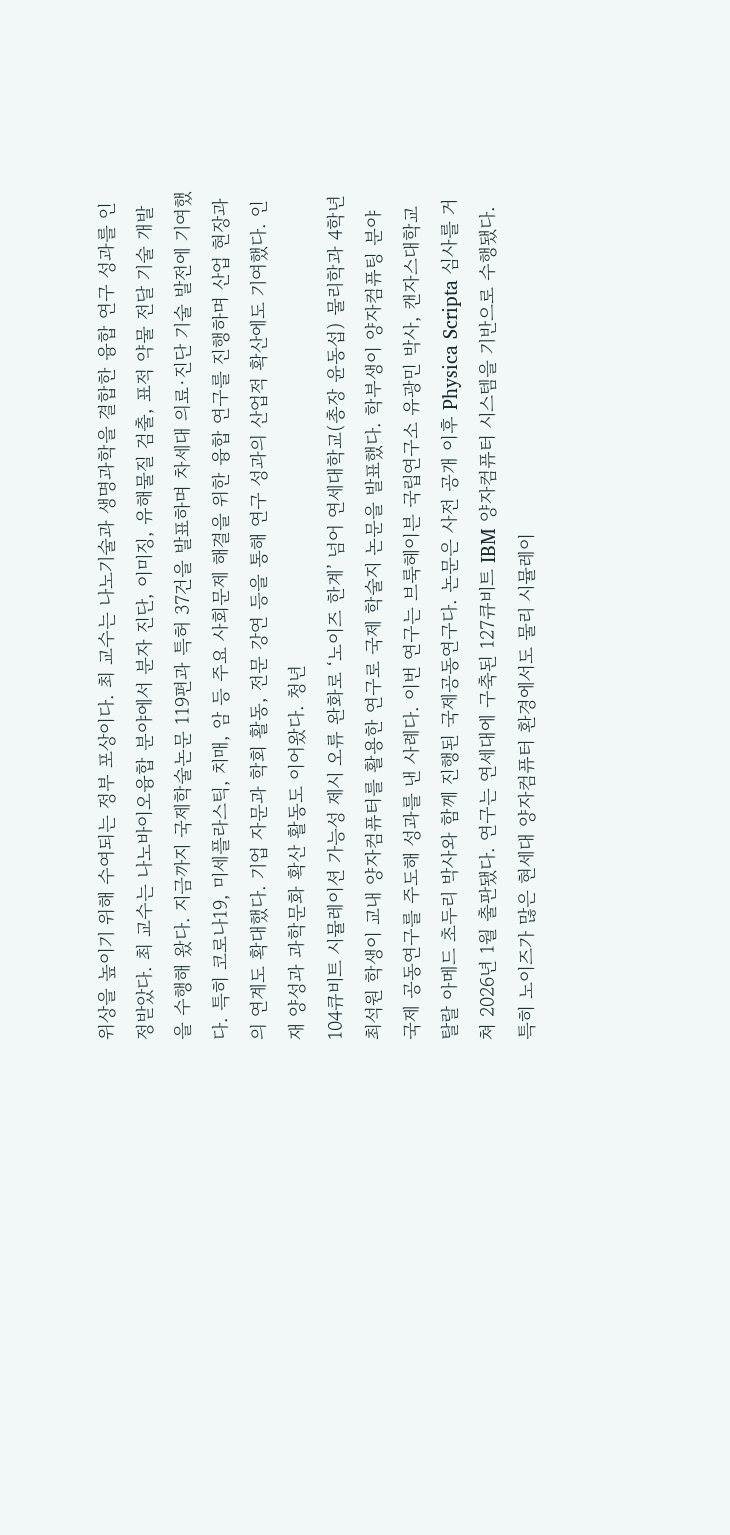위상을 높이기 위해 수여되는 정부 포상이다. 최 교수는 나노기술과 생명과학을 결합한 융합 연구 성과를 인정받았다. 최 교수는 나노바이오융합 분야에서 분자 진단, 이미징, 유해물질 검출, 표적 약물 전달 기술 개발을 수행해 왔다. 지금까지 국제학술논문 119편과 특허 37건을 발표하며 차세대 의료·진단 기술 발전에 기여했다. 특히 코로나19, 미세플라스틱, 치매, 암 등 주요 사회문제 해결을 위한 융합 연구를 진행하며 산업 현장과의 연계도 확대했다. 기업 자문과 학회 활동, 전문 강연 등을 통해 연구 성과의 산업적 확산에도 기여했다. 인재 양성과 과학문화 확산 활동도 이어왔다. 청년
104큐비트 시뮬레이션 가능성 제시 오류 완화로 ‘노이즈 한계’ 넘어 연세대학교(총장 윤동섭) 물리학과 4학년 최석원 학생이 교내 양자컴퓨터를 활용한 연구로 국제 학술지 논문을 발표했다. 학부생이 양자컴퓨팅 분야 국제 공동연구를 주도해 성과를 낸 사례다. 이번 연구는 브룩헤이븐 국립연구소 유광민 박사, 캔자스대학교 탈랄 아메드 초두리 박사와 함께 진행된 국제공동연구다. 논문은 사전 공개 이후 Physica Scripta 심사를 거쳐 2026년 1월 출판됐다. 연구는 연세대에 구축된 127큐비트 IBM 양자컴퓨터 시스템을 기반으로 수행됐다. 특히 노이즈가 많은 현세대 양자컴퓨터 환경에서도 물리 시뮬레이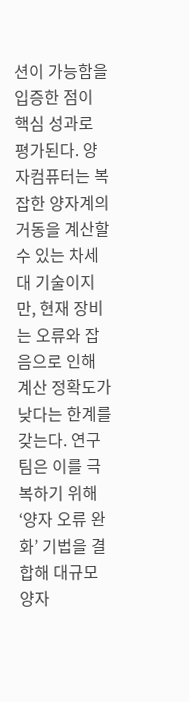션이 가능함을 입증한 점이 핵심 성과로 평가된다. 양자컴퓨터는 복잡한 양자계의 거동을 계산할 수 있는 차세대 기술이지만, 현재 장비는 오류와 잡음으로 인해 계산 정확도가 낮다는 한계를 갖는다. 연구팀은 이를 극복하기 위해 ‘양자 오류 완화’ 기법을 결합해 대규모 양자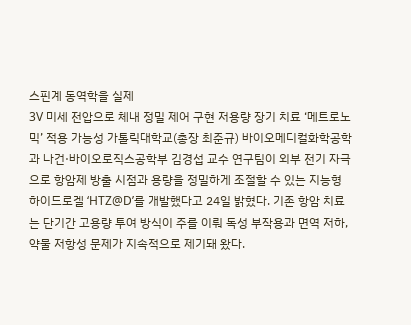스핀계 동역학을 실제
3V 미세 전압으로 체내 정밀 제어 구현 저용량 장기 치료 ‘메트로노믹’ 적용 가능성 가톨릭대학교(총장 최준규) 바이오메디컬화학공학과 나건·바이오로직스공학부 김경섭 교수 연구팀이 외부 전기 자극으로 항암제 방출 시점과 용량을 정밀하게 조절할 수 있는 지능형 하이드로겔 ‘HTZ@D’를 개발했다고 24일 밝혔다. 기존 항암 치료는 단기간 고용량 투여 방식이 주를 이뤄 독성 부작용과 면역 저하, 약물 저항성 문제가 지속적으로 제기돼 왔다.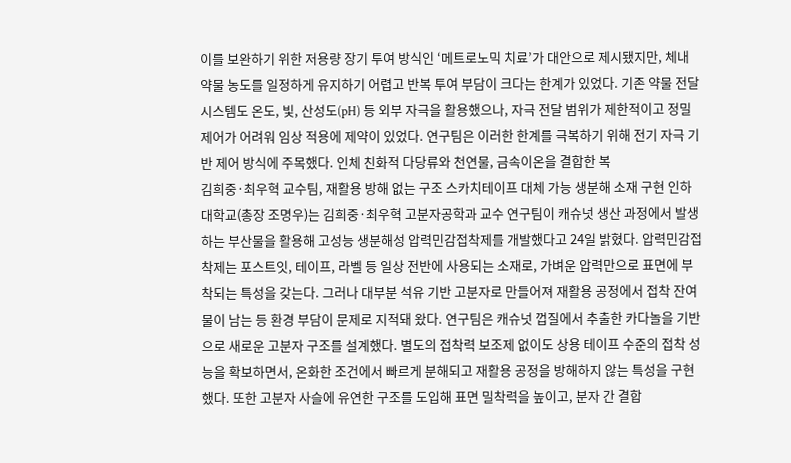이를 보완하기 위한 저용량 장기 투여 방식인 ‘메트로노믹 치료’가 대안으로 제시됐지만, 체내 약물 농도를 일정하게 유지하기 어렵고 반복 투여 부담이 크다는 한계가 있었다. 기존 약물 전달 시스템도 온도, 빛, 산성도(pH) 등 외부 자극을 활용했으나, 자극 전달 범위가 제한적이고 정밀 제어가 어려워 임상 적용에 제약이 있었다. 연구팀은 이러한 한계를 극복하기 위해 전기 자극 기반 제어 방식에 주목했다. 인체 친화적 다당류와 천연물, 금속이온을 결합한 복
김희중·최우혁 교수팀, 재활용 방해 없는 구조 스카치테이프 대체 가능 생분해 소재 구현 인하대학교(총장 조명우)는 김희중·최우혁 고분자공학과 교수 연구팀이 캐슈넛 생산 과정에서 발생하는 부산물을 활용해 고성능 생분해성 압력민감접착제를 개발했다고 24일 밝혔다. 압력민감접착제는 포스트잇, 테이프, 라벨 등 일상 전반에 사용되는 소재로, 가벼운 압력만으로 표면에 부착되는 특성을 갖는다. 그러나 대부분 석유 기반 고분자로 만들어져 재활용 공정에서 접착 잔여물이 남는 등 환경 부담이 문제로 지적돼 왔다. 연구팀은 캐슈넛 껍질에서 추출한 카다놀을 기반으로 새로운 고분자 구조를 설계했다. 별도의 접착력 보조제 없이도 상용 테이프 수준의 접착 성능을 확보하면서, 온화한 조건에서 빠르게 분해되고 재활용 공정을 방해하지 않는 특성을 구현했다. 또한 고분자 사슬에 유연한 구조를 도입해 표면 밀착력을 높이고, 분자 간 결합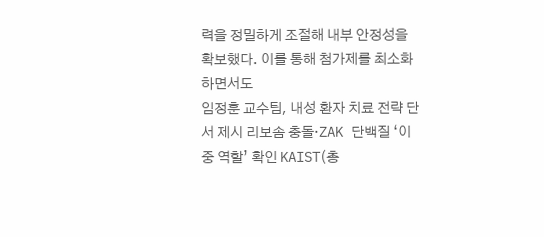력을 정밀하게 조절해 내부 안정성을 확보했다. 이를 통해 첨가제를 최소화하면서도
임정훈 교수팀, 내성 환자 치료 전략 단서 제시 리보솜 충돌·ZAK 단백질 ‘이중 역할’ 확인 KAIST(총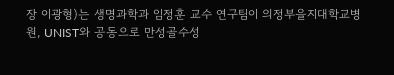장 이광형)는 생명과학과 임정훈 교수 연구팀이 의정부을지대학교병원, UNIST와 공동으로 만성골수성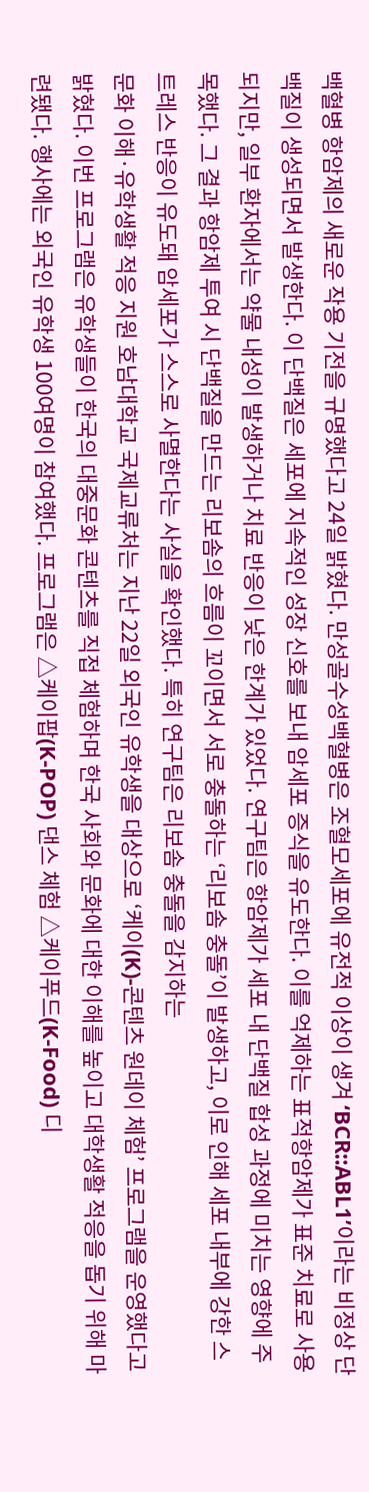백혈병 항암제의 새로운 작용 기전을 규명했다고 24일 밝혔다. 만성골수성백혈병은 조혈모세포에 유전적 이상이 생겨 ‘BCR::ABL1’이라는 비정상 단백질이 생성되면서 발생한다. 이 단백질은 세포에 지속적인 성장 신호를 보내 암세포 증식을 유도한다. 이를 억제하는 표적항암제가 표준 치료로 사용되지만, 일부 환자에서는 약물 내성이 발생하거나 치료 반응이 낮은 한계가 있었다. 연구팀은 항암제가 세포 내 단백질 합성 과정에 미치는 영향에 주목했다. 그 결과 항암제 투여 시 단백질을 만드는 리보솜의 흐름이 꼬이면서 서로 충돌하는 ‘리보솜 충돌’이 발생하고, 이로 인해 세포 내부에 강한 스트레스 반응이 유도돼 암세포가 스스로 사멸한다는 사실을 확인했다. 특히 연구팀은 리보솜 충돌을 감지하는
문화 이해·유학생활 적응 지원 호남대학교 국제교류처는 지난 22일 외국인 유학생을 대상으로 ‘케이(K)-콘텐츠 원데이 체험’ 프로그램을 운영했다고 밝혔다. 이번 프로그램은 유학생들이 한국의 대중문화 콘텐츠를 직접 체험하며 한국 사회와 문화에 대한 이해를 높이고 대학생활 적응을 돕기 위해 마련됐다. 행사에는 외국인 유학생 100여명이 참여했다. 프로그램은 △케이팝(K-POP) 댄스 체험 △케이푸드(K-Food) 디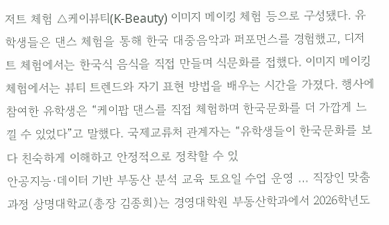저트 체험 △케이뷰티(K-Beauty) 이미지 메이킹 체험 등으로 구성됐다. 유학생들은 댄스 체험을 통해 한국 대중음악과 퍼포먼스를 경험했고, 디저트 체험에서는 한국식 음식을 직접 만들며 식문화를 접했다. 이미지 메이킹 체험에서는 뷰티 트렌드와 자기 표현 방법을 배우는 시간을 가졌다. 행사에 참여한 유학생은 “케이팝 댄스를 직접 체험하며 한국문화를 더 가깝게 느낄 수 있었다”고 말했다. 국제교류처 관계자는 “유학생들이 한국문화를 보다 친숙하게 이해하고 안정적으로 정착할 수 있
안공지능·데이터 기반 부동산 분석 교육 토요일 수업 운영 … 직장인 맞춤 과정 상명대학교(총장 김종희)는 경영대학원 부동산학과에서 2026학년도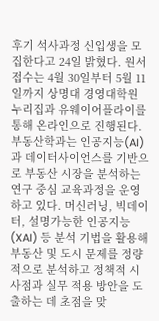후기 석사과정 신입생을 모집한다고 24일 밝혔다. 원서 접수는 4월 30일부터 5월 11일까지 상명대 경영대학원 누리집과 유웨이어플라이를 통해 온라인으로 진행된다. 부동산학과는 인공지능(AI)과 데이터사이언스를 기반으로 부동산 시장을 분석하는 연구 중심 교육과정을 운영하고 있다. 머신러닝, 빅데이터, 설명가능한 인공지능(XAI) 등 분석 기법을 활용해 부동산 및 도시 문제를 정량적으로 분석하고 정책적 시사점과 실무 적용 방안을 도출하는 데 초점을 맞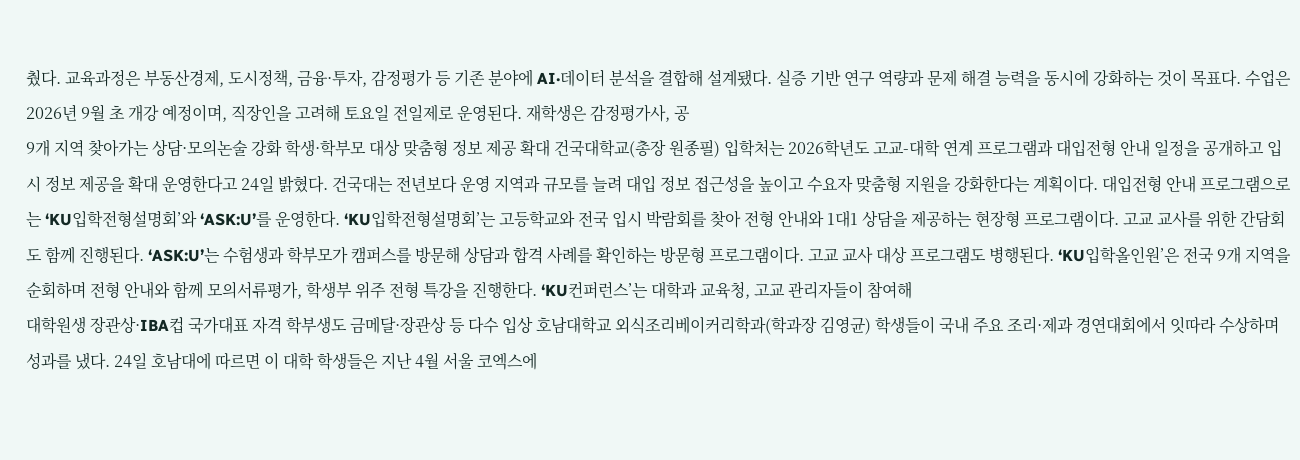췄다. 교육과정은 부동산경제, 도시정책, 금융·투자, 감정평가 등 기존 분야에 AI·데이터 분석을 결합해 설계됐다. 실증 기반 연구 역량과 문제 해결 능력을 동시에 강화하는 것이 목표다. 수업은 2026년 9월 초 개강 예정이며, 직장인을 고려해 토요일 전일제로 운영된다. 재학생은 감정평가사, 공
9개 지역 찾아가는 상담·모의논술 강화 학생·학부모 대상 맞춤형 정보 제공 확대 건국대학교(총장 원종필) 입학처는 2026학년도 고교-대학 연계 프로그램과 대입전형 안내 일정을 공개하고 입시 정보 제공을 확대 운영한다고 24일 밝혔다. 건국대는 전년보다 운영 지역과 규모를 늘려 대입 정보 접근성을 높이고 수요자 맞춤형 지원을 강화한다는 계획이다. 대입전형 안내 프로그램으로는 ‘KU입학전형설명회’와 ‘ASK:U’를 운영한다. ‘KU입학전형설명회’는 고등학교와 전국 입시 박람회를 찾아 전형 안내와 1대1 상담을 제공하는 현장형 프로그램이다. 고교 교사를 위한 간담회도 함께 진행된다. ‘ASK:U’는 수험생과 학부모가 캠퍼스를 방문해 상담과 합격 사례를 확인하는 방문형 프로그램이다. 고교 교사 대상 프로그램도 병행된다. ‘KU입학올인원’은 전국 9개 지역을 순회하며 전형 안내와 함께 모의서류평가, 학생부 위주 전형 특강을 진행한다. ‘KU컨퍼런스’는 대학과 교육청, 고교 관리자들이 참여해
대학원생 장관상·IBA컵 국가대표 자격 학부생도 금메달·장관상 등 다수 입상 호남대학교 외식조리베이커리학과(학과장 김영균) 학생들이 국내 주요 조리·제과 경연대회에서 잇따라 수상하며 성과를 냈다. 24일 호남대에 따르면 이 대학 학생들은 지난 4월 서울 코엑스에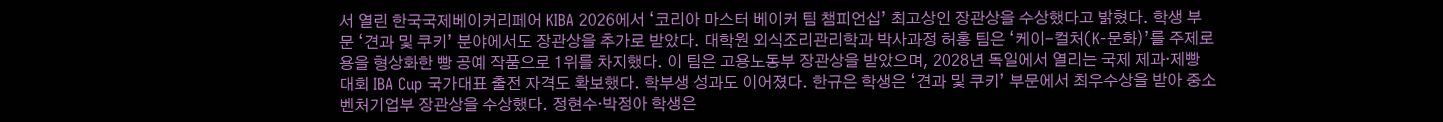서 열린 한국국제베이커리페어 KIBA 2026에서 ‘코리아 마스터 베이커 팀 챔피언십’ 최고상인 장관상을 수상했다고 밝혔다. 학생 부문 ‘견과 및 쿠키’ 분야에서도 장관상을 추가로 받았다. 대학원 외식조리관리학과 박사과정 허홍 팀은 ‘케이-컬처(K-문화)’를 주제로 용을 형상화한 빵 공예 작품으로 1위를 차지했다. 이 팀은 고용노동부 장관상을 받았으며, 2028년 독일에서 열리는 국제 제과·제빵 대회 IBA Cup 국가대표 출전 자격도 확보했다. 학부생 성과도 이어졌다. 한규은 학생은 ‘견과 및 쿠키’ 부문에서 최우수상을 받아 중소벤처기업부 장관상을 수상했다. 정현수·박정아 학생은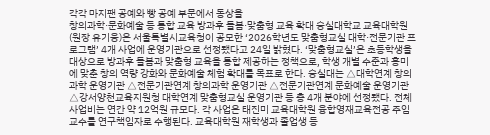각각 마지팬 공예와 빵 공예 부문에서 동상을
창의과학·문화예술 등 통합 교육 방과후 돌봄·맞춤형 교육 확대 숭실대학교 교육대학원(원장 유기웅)은 서울특별시교육청이 공모한 ‘2026학년도 맞춤형교실 대학·전문기관 프로그램’ 4개 사업에 운영기관으로 선정됐다고 24일 밝혔다. ‘맞춤형교실’은 초등학생을 대상으로 방과후 돌봄과 맞춤형 교육을 통합 제공하는 정책으로, 학생 개별 수준과 흥미에 맞춘 창의 역량 강화와 문화예술 체험 확대를 목표로 한다. 숭실대는 △대학연계 창의과학 운영기관 △전문기관연계 창의과학 운영기관 △전문기관연계 문화예술 운영기관 △강서양천교육지원청 대학연계 맞춤형교실 운영기관 등 총 4개 분야에 선정됐다. 전체 사업비는 연간 약 12억원 규모다. 각 사업은 태진미 교육대학원 융합영재교육전공 주임교수를 연구책임자로 수행된다. 교육대학원 재학생과 졸업생 등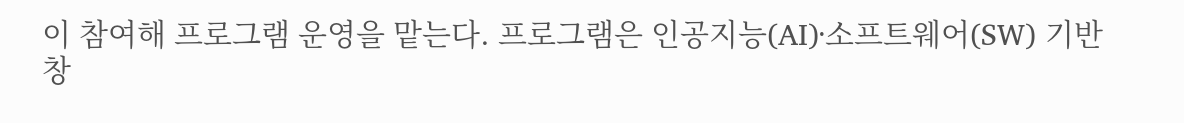이 참여해 프로그램 운영을 맡는다. 프로그램은 인공지능(AI)·소프트웨어(SW) 기반 창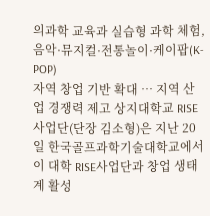의과학 교육과 실습형 과학 체험, 음악·뮤지컬·전통놀이·케이팝(K-POP)
자역 창업 기반 확대 … 지역 산업 경쟁력 제고 상지대학교 RISE사업단(단장 김소형)은 지난 20일 한국골프과학기술대학교에서 이 대학 RISE사업단과 창업 생태계 활성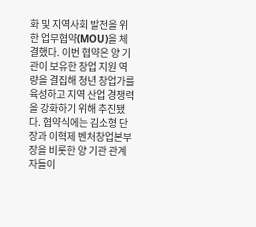화 및 지역사회 발전을 위한 업무협약(MOU)을 체결했다. 이번 협약은 양 기관이 보유한 창업 지원 역량을 결집해 청년 창업가를 육성하고 지역 산업 경쟁력을 강화하기 위해 추진됐다. 협약식에는 김소형 단장과 이혁제 벤처창업본부장을 비롯한 양 기관 관계자들이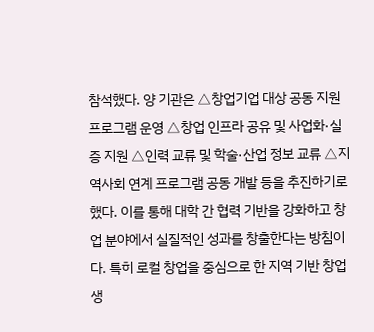참석했다. 양 기관은 △창업기업 대상 공동 지원 프로그램 운영 △창업 인프라 공유 및 사업화·실증 지원 △인력 교류 및 학술·산업 정보 교류 △지역사회 연계 프로그램 공동 개발 등을 추진하기로 했다. 이를 통해 대학 간 협력 기반을 강화하고 창업 분야에서 실질적인 성과를 창출한다는 방침이다. 특히 로컬 창업을 중심으로 한 지역 기반 창업 생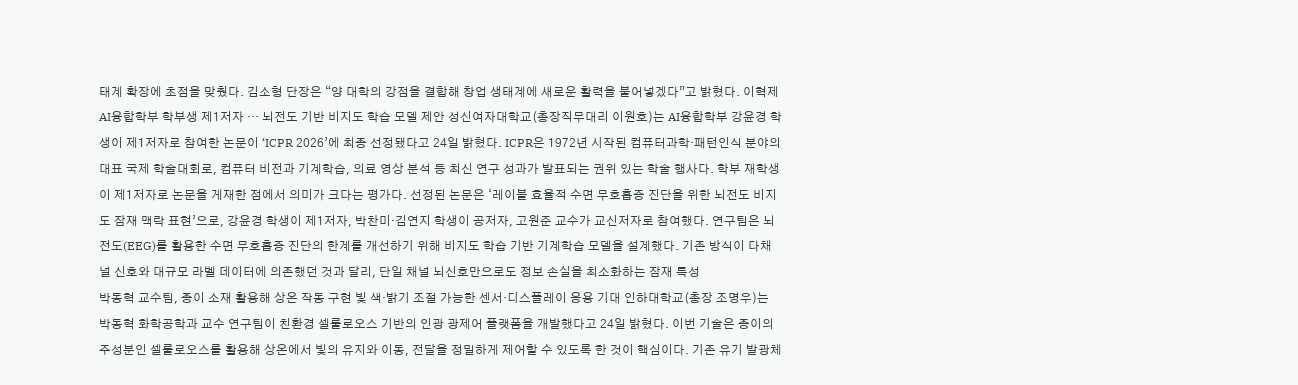태계 확장에 초점을 맞췄다. 김소형 단장은 “양 대학의 강점을 결합해 창업 생태계에 새로운 활력을 불어넣겠다”고 밝혔다. 이혁제
AI융합학부 학부생 제1저자 … 뇌전도 기반 비지도 학습 모델 제안 성신여자대학교(총장직무대리 이원호)는 AI융합학부 강윤경 학생이 제1저자로 참여한 논문이 ‘ICPR 2026’에 최종 선정됐다고 24일 밝혔다. ICPR은 1972년 시작된 컴퓨터과학·패턴인식 분야의 대표 국제 학술대회로, 컴퓨터 비전과 기계학습, 의료 영상 분석 등 최신 연구 성과가 발표되는 권위 있는 학술 행사다. 학부 재학생이 제1저자로 논문을 게재한 점에서 의미가 크다는 평가다. 선정된 논문은 ‘레이블 효율적 수면 무호흡증 진단을 위한 뇌전도 비지도 잠재 맥락 표현’으로, 강윤경 학생이 제1저자, 박찬미·김연지 학생이 공저자, 고원준 교수가 교신저자로 참여했다. 연구팀은 뇌전도(EEG)를 활용한 수면 무호흡증 진단의 한계를 개선하기 위해 비지도 학습 기반 기계학습 모델을 설계했다. 기존 방식이 다채널 신호와 대규모 라벨 데이터에 의존했던 것과 달리, 단일 채널 뇌신호만으로도 정보 손실을 최소화하는 잠재 특성
박동혁 교수팀, 종이 소재 활용해 상온 작동 구현 빛 색·밝기 조절 가능한 센서·디스플레이 응용 기대 인하대학교(총장 조명우)는 박동혁 화학공학과 교수 연구팀이 친환경 셀룰로오스 기반의 인광 광제어 플랫폼을 개발했다고 24일 밝혔다. 이번 기술은 종이의 주성분인 셀룰로오스를 활용해 상온에서 빛의 유지와 이동, 전달을 정밀하게 제어할 수 있도록 한 것이 핵심이다. 기존 유기 발광체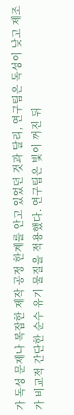가 독성 문제나 복잡한 제작 공정 한계를 안고 있었던 것과 달리, 연구팀은 독성이 낮고 제조가 비교적 간단한 순수 유기 물질을 적용했다. 연구팀은 빛이 꺼진 뒤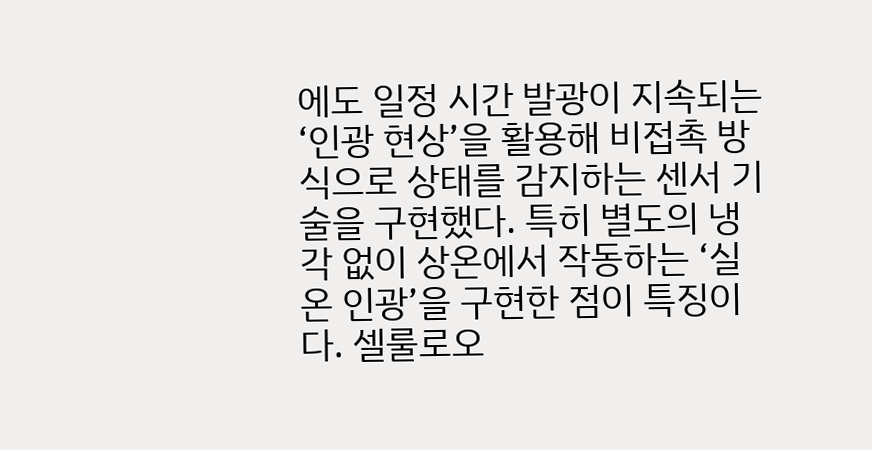에도 일정 시간 발광이 지속되는 ‘인광 현상’을 활용해 비접촉 방식으로 상태를 감지하는 센서 기술을 구현했다. 특히 별도의 냉각 없이 상온에서 작동하는 ‘실온 인광’을 구현한 점이 특징이다. 셀룰로오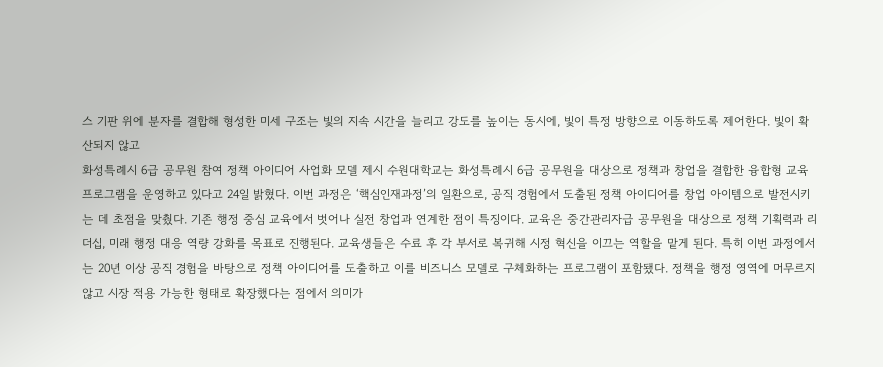스 기판 위에 분자를 결합해 형성한 미세 구조는 빛의 지속 시간을 늘리고 강도를 높이는 동시에, 빛이 특정 방향으로 이동하도록 제어한다. 빛이 확산되지 않고
화성특례시 6급 공무원 참여 정책 아이디어 사업화 모델 제시 수원대학교는 화성특례시 6급 공무원을 대상으로 정책과 창업을 결합한 융합형 교육 프로그램을 운영하고 있다고 24일 밝혔다. 이번 과정은 ‘핵심인재과정’의 일환으로, 공직 경험에서 도출된 정책 아이디어를 창업 아이템으로 발전시키는 데 초점을 맞췄다. 기존 행정 중심 교육에서 벗어나 실전 창업과 연계한 점이 특징이다. 교육은 중간관리자급 공무원을 대상으로 정책 기획력과 리더십, 미래 행정 대응 역량 강화를 목표로 진행된다. 교육생들은 수료 후 각 부서로 복귀해 시정 혁신을 이끄는 역할을 맡게 된다. 특히 이번 과정에서는 20년 이상 공직 경험을 바탕으로 정책 아이디어를 도출하고 이를 비즈니스 모델로 구체화하는 프로그램이 포함됐다. 정책을 행정 영역에 머무르지 않고 시장 적용 가능한 형태로 확장했다는 점에서 의미가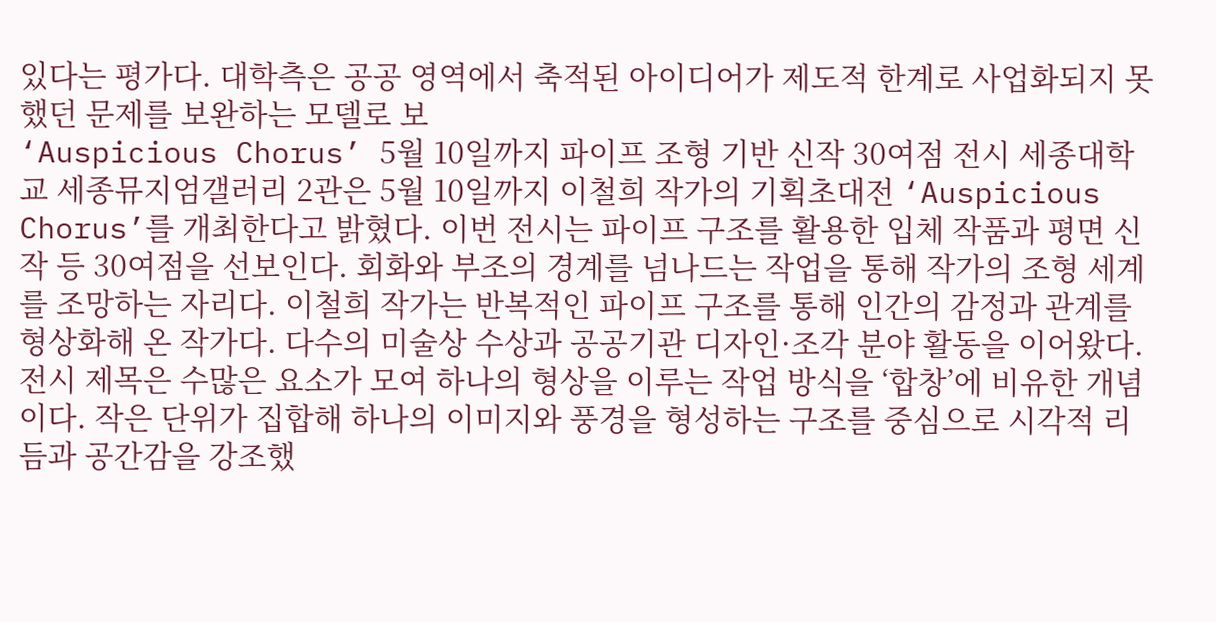있다는 평가다. 대학측은 공공 영역에서 축적된 아이디어가 제도적 한계로 사업화되지 못했던 문제를 보완하는 모델로 보
‘Auspicious Chorus’ 5월 10일까지 파이프 조형 기반 신작 30여점 전시 세종대학교 세종뮤지엄갤러리 2관은 5월 10일까지 이철희 작가의 기획초대전 ‘Auspicious Chorus’를 개최한다고 밝혔다. 이번 전시는 파이프 구조를 활용한 입체 작품과 평면 신작 등 30여점을 선보인다. 회화와 부조의 경계를 넘나드는 작업을 통해 작가의 조형 세계를 조망하는 자리다. 이철희 작가는 반복적인 파이프 구조를 통해 인간의 감정과 관계를 형상화해 온 작가다. 다수의 미술상 수상과 공공기관 디자인·조각 분야 활동을 이어왔다. 전시 제목은 수많은 요소가 모여 하나의 형상을 이루는 작업 방식을 ‘합창’에 비유한 개념이다. 작은 단위가 집합해 하나의 이미지와 풍경을 형성하는 구조를 중심으로 시각적 리듬과 공간감을 강조했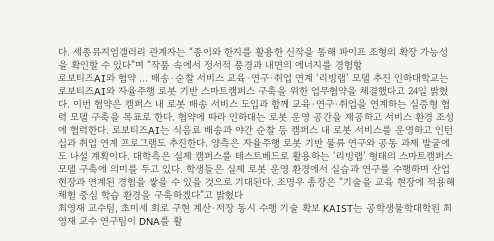다. 세종뮤지엄갤러리 관계자는 “종이와 한지를 활용한 신작을 통해 파이프 조형의 확장 가능성을 확인할 수 있다”며 “작품 속에서 정서적 풍경과 내면의 에너지를 경험할
로보티즈AI와 협약 … 배송·순찰 서비스 교육·연구·취업 연계 ‘리빙랩’ 모델 추진 인하대학교는 로보티즈AI와 자율주행 로봇 기반 스마트캠퍼스 구축을 위한 업무협약을 체결했다고 24일 밝혔다. 이번 협약은 캠퍼스 내 로봇 배송 서비스 도입과 함께 교육·연구·취업을 연계하는 실증형 협력 모델 구축을 목표로 한다. 협약에 따라 인하대는 로봇 운영 공간을 제공하고 서비스 환경 조성에 협력한다. 로보티즈AI는 식음료 배송과 야간 순찰 등 캠퍼스 내 로봇 서비스를 운영하고 인턴십과 취업 연계 프로그램도 추진한다. 양측은 자율주행 로봇 기반 물류 연구와 공동 과제 발굴에도 나설 계획이다. 대학측은 실제 캠퍼스를 테스트베드로 활용하는 ‘리빙랩’ 형태의 스마트캠퍼스 모델 구축에 의미를 두고 있다. 학생들은 실제 로봇 운영 환경에서 실습과 연구를 수행하며 산업 현장과 연계된 경험을 쌓을 수 있을 것으로 기대된다. 조명우 총장은 “기술을 교육 현장에 적용해 체험 중심 학습 환경을 구축하겠다”고 밝혔다
최영재 교수팀, 초미세 회로 구현 계산·저장 동시 수행 기술 확보 KAIST는 공학생물학대학원 최영재 교수 연구팀이 DNA를 활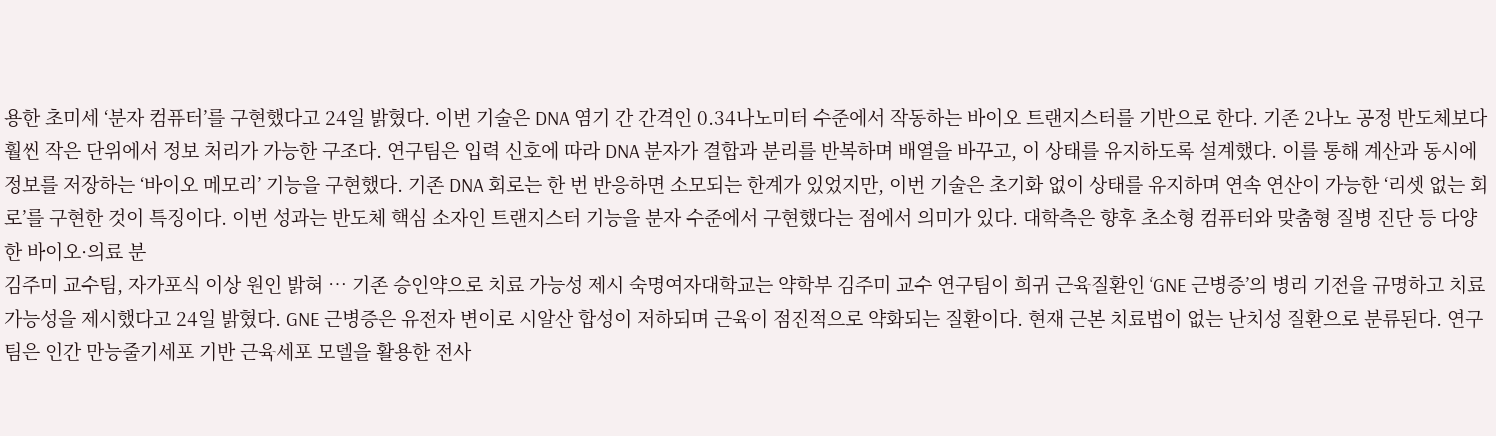용한 초미세 ‘분자 컴퓨터’를 구현했다고 24일 밝혔다. 이번 기술은 DNA 염기 간 간격인 0.34나노미터 수준에서 작동하는 바이오 트랜지스터를 기반으로 한다. 기존 2나노 공정 반도체보다 훨씬 작은 단위에서 정보 처리가 가능한 구조다. 연구팀은 입력 신호에 따라 DNA 분자가 결합과 분리를 반복하며 배열을 바꾸고, 이 상태를 유지하도록 설계했다. 이를 통해 계산과 동시에 정보를 저장하는 ‘바이오 메모리’ 기능을 구현했다. 기존 DNA 회로는 한 번 반응하면 소모되는 한계가 있었지만, 이번 기술은 초기화 없이 상태를 유지하며 연속 연산이 가능한 ‘리셋 없는 회로’를 구현한 것이 특징이다. 이번 성과는 반도체 핵심 소자인 트랜지스터 기능을 분자 수준에서 구현했다는 점에서 의미가 있다. 대학측은 향후 초소형 컴퓨터와 맞춤형 질병 진단 등 다양한 바이오·의료 분
김주미 교수팀, 자가포식 이상 원인 밝혀 … 기존 승인약으로 치료 가능성 제시 숙명여자대학교는 약학부 김주미 교수 연구팀이 희귀 근육질환인 ‘GNE 근병증’의 병리 기전을 규명하고 치료 가능성을 제시했다고 24일 밝혔다. GNE 근병증은 유전자 변이로 시알산 합성이 저하되며 근육이 점진적으로 약화되는 질환이다. 현재 근본 치료법이 없는 난치성 질환으로 분류된다. 연구팀은 인간 만능줄기세포 기반 근육세포 모델을 활용한 전사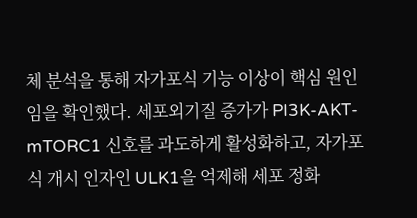체 분석을 통해 자가포식 기능 이상이 핵심 원인임을 확인했다. 세포외기질 증가가 PI3K-AKT-mTORC1 신호를 과도하게 활성화하고, 자가포식 개시 인자인 ULK1을 억제해 세포 정화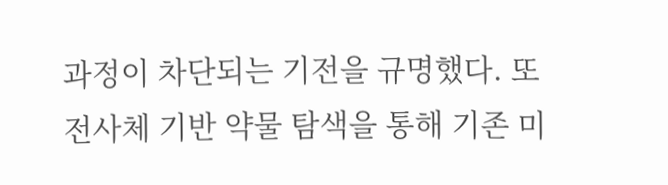과정이 차단되는 기전을 규명했다. 또 전사체 기반 약물 탐색을 통해 기존 미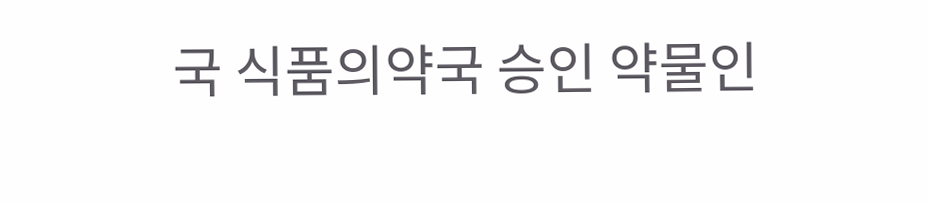국 식품의약국 승인 약물인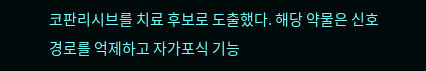코판리시브를 치료 후보로 도출했다. 해당 약물은 신호 경로를 억제하고 자가포식 기능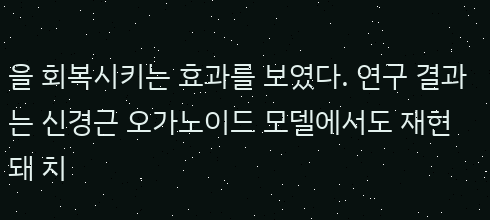을 회복시키는 효과를 보였다. 연구 결과는 신경근 오가노이드 모델에서도 재현돼 치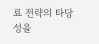료 전략의 타당성을